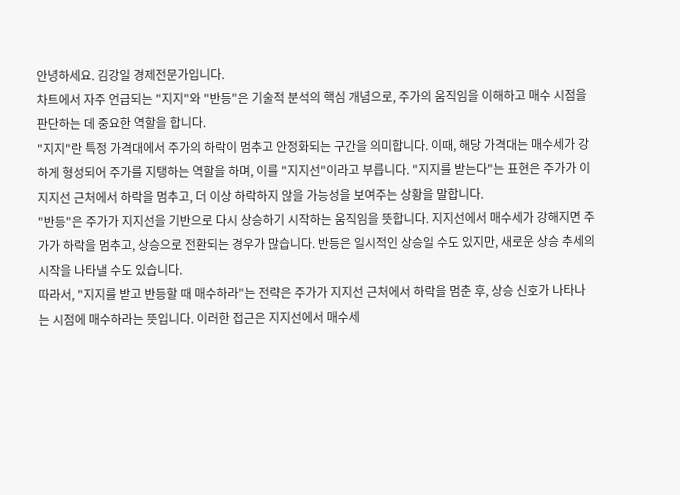안녕하세요. 김강일 경제전문가입니다.
차트에서 자주 언급되는 "지지"와 "반등"은 기술적 분석의 핵심 개념으로, 주가의 움직임을 이해하고 매수 시점을 판단하는 데 중요한 역할을 합니다.
"지지"란 특정 가격대에서 주가의 하락이 멈추고 안정화되는 구간을 의미합니다. 이때, 해당 가격대는 매수세가 강하게 형성되어 주가를 지탱하는 역할을 하며, 이를 "지지선"이라고 부릅니다. "지지를 받는다"는 표현은 주가가 이 지지선 근처에서 하락을 멈추고, 더 이상 하락하지 않을 가능성을 보여주는 상황을 말합니다.
"반등"은 주가가 지지선을 기반으로 다시 상승하기 시작하는 움직임을 뜻합니다. 지지선에서 매수세가 강해지면 주가가 하락을 멈추고, 상승으로 전환되는 경우가 많습니다. 반등은 일시적인 상승일 수도 있지만, 새로운 상승 추세의 시작을 나타낼 수도 있습니다.
따라서, "지지를 받고 반등할 때 매수하라"는 전략은 주가가 지지선 근처에서 하락을 멈춘 후, 상승 신호가 나타나는 시점에 매수하라는 뜻입니다. 이러한 접근은 지지선에서 매수세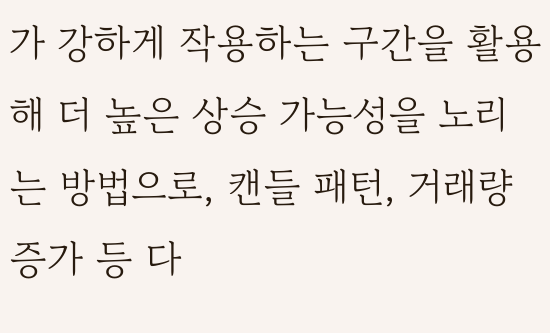가 강하게 작용하는 구간을 활용해 더 높은 상승 가능성을 노리는 방법으로, 캔들 패턴, 거래량 증가 등 다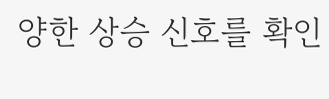양한 상승 신호를 확인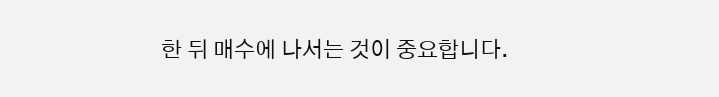한 뒤 매수에 나서는 것이 중요합니다.